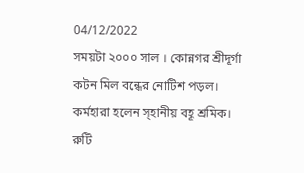04/12/2022
সময়টা ২০০০ সাল । কোন্নগর শ্রীদূর্গা কটন মিল বন্ধের নোটিশ পড়ল। কর্মহারা হলেন স্হানীয় বহূ শ্রমিক। রুটি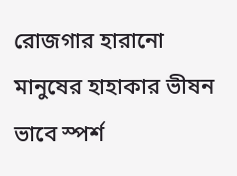রোজগার হারানো মানুষের হাহাকার ভীষন ভাবে স্পর্শ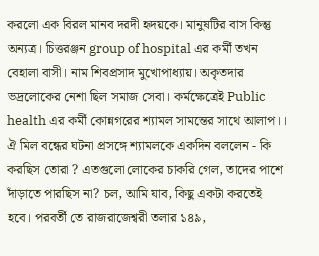করলো এক বিরল মানব দরদী হৃদয়কে। মানুষটির বাস কিন্তু অন্যত্র। চিত্তরঞ্জন group of hospital এর কর্মী তখন বেহালা বাসী। নাম শিবপ্রসাদ মুখোপাধ্যায়। অকৃতদার ভদ্রলোকের নেশা ছিল সমাজ সেবা। কর্মক্ষেত্রেই Public health এর কর্মী কোন্নগরের শ্যামল সামন্তের সাথে আলাপ।। ঐ মিল বন্ধের ঘটনা প্রসঙ্গে শ্যামলকে একদিন বললেন - কি করছিস তোরা ? এতগুলো লোকের চাকরি গেল, তাদের পাশে দাঁড়াতে পারছিস না? চল, আমি যাব, কিছু একটা করতেই হবে। পরবর্তী তে রাজরাজেশ্বরী তলার ১৪৯,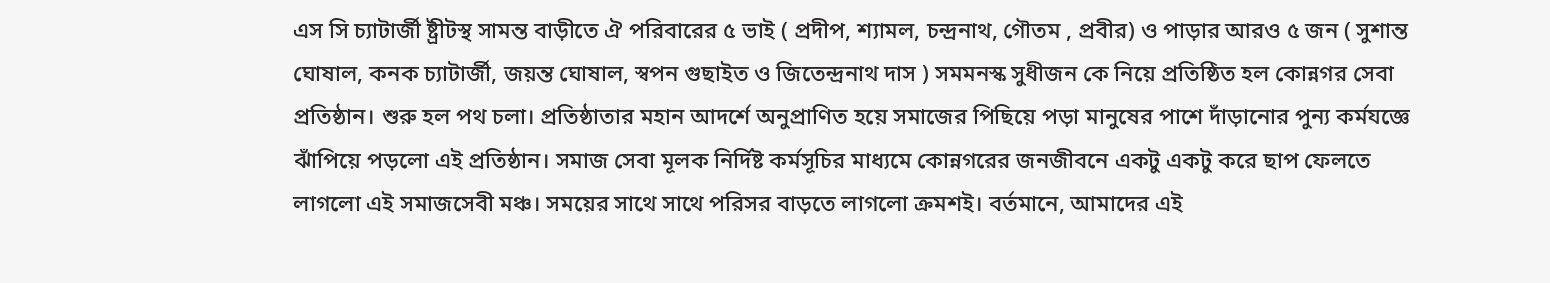এস সি চ্যাটার্জী ষ্ট্রীটস্থ সামন্ত বাড়ীতে ঐ পরিবারের ৫ ভাই ( প্রদীপ, শ্যামল, চন্দ্রনাথ, গৌতম , প্রবীর) ও পাড়ার আরও ৫ জন ( সুশান্ত ঘোষাল, কনক চ্যাটার্জী, জয়ন্ত ঘোষাল, স্বপন গুছাইত ও জিতেন্দ্রনাথ দাস ) সমমনস্ক সুধীজন কে নিয়ে প্রতিষ্ঠিত হল কোন্নগর সেবা প্রতিষ্ঠান। শুরু হল পথ চলা। প্রতিষ্ঠাতার মহান আদর্শে অনুপ্রাণিত হয়ে সমাজের পিছিয়ে পড়া মানুষের পাশে দাঁড়ানোর পুন্য কর্মযজ্ঞে ঝাঁপিয়ে পড়লো এই প্রতিষ্ঠান। সমাজ সেবা মূলক নির্দিষ্ট কর্মসূচির মাধ্যমে কোন্নগরের জনজীবনে একটু একটু করে ছাপ ফেলতে লাগলো এই সমাজসেবী মঞ্চ। সময়ের সাথে সাথে পরিসর বাড়তে লাগলো ক্রমশই। বর্তমানে, আমাদের এই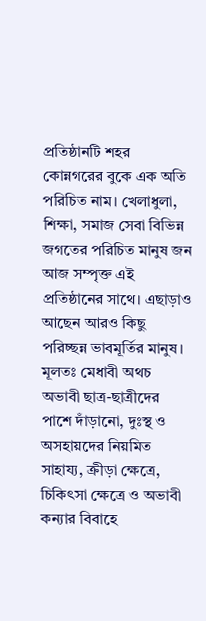প্রতিষ্ঠানটি শহর কোন্নগরের বুকে এক অতি পরিচিত নাম। খেলাধুলা, শিক্ষা, সমাজ সেবা বিভিন্ন জগতের পরিচিত মানুষ জন আজ সম্পৃক্ত এই প্রতিষ্ঠানের সাথে। এছাড়াও আছেন আরও কিছু পরিচ্ছন্ন ভাবমূর্তির মানুষ। মূলতঃ মেধাবী অথচ অভাবী ছাত্র-ছাত্রীদের পাশে দাঁড়ানো, দুঃস্থ ও অসহায়দের নিয়মিত সাহায্য, ক্রীড়া ক্ষেত্রে, চিকিৎসা ক্ষেত্রে ও অভাবী কন্যার বিবাহে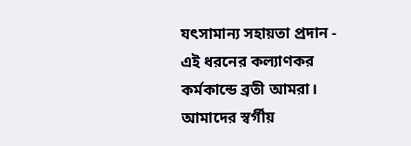যৎসামান্য সহায়তা প্রদান - এই ধরনের কল্যাণকর কর্মকান্ডে ব্রতী আমরা।
আমাদের স্বর্গীয়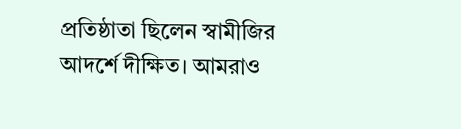প্রতিষ্ঠাতা ছিলেন স্বামীজির আদর্শে দীক্ষিত। আমরাও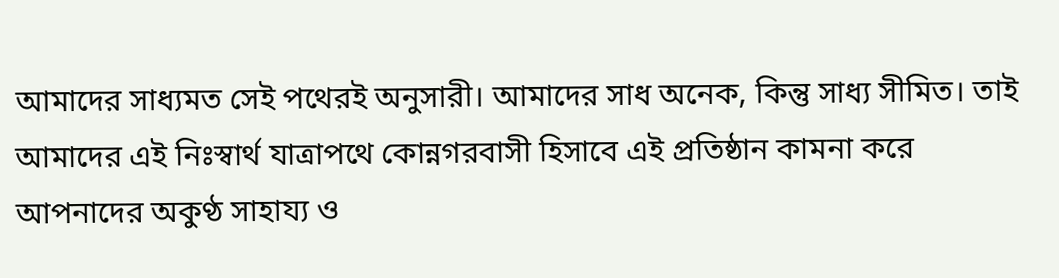আমাদের সাধ্যমত সেই পথেরই অনুসারী। আমাদের সাধ অনেক, কিন্তু সাধ্য সীমিত। তাই আমাদের এই নিঃস্বার্থ যাত্রাপথে কোন্নগরবাসী হিসাবে এই প্রতিষ্ঠান কামনা করে আপনাদের অকুণ্ঠ সাহায্য ও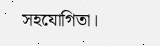সহযোগিতা।